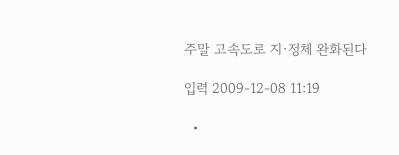주말 고속도로 지·정체 완화된다

입력 2009-12-08 11:19

  •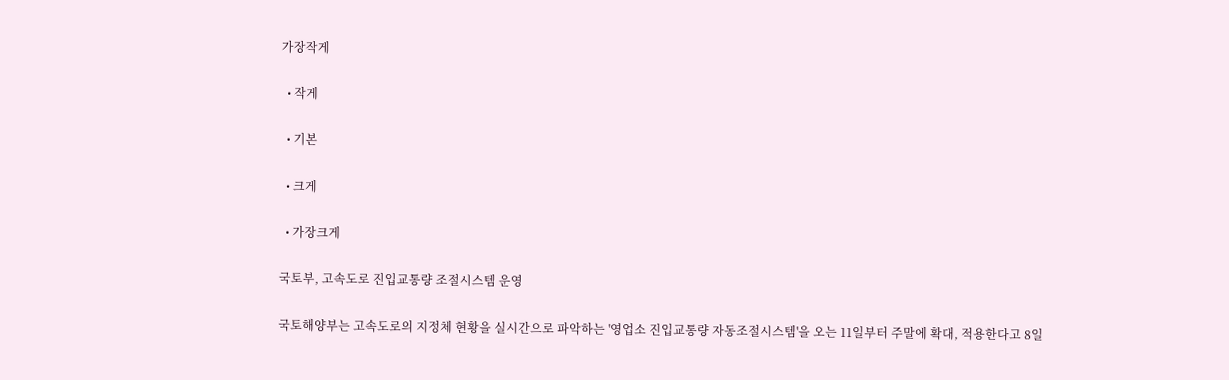가장작게

  • 작게

  • 기본

  • 크게

  • 가장크게

국토부, 고속도로 진입교통량 조절시스템 운영

국토해양부는 고속도로의 지정체 현황을 실시간으로 파악하는 '영업소 진입교통량 자동조절시스템'을 오는 11일부터 주말에 확대, 적용한다고 8일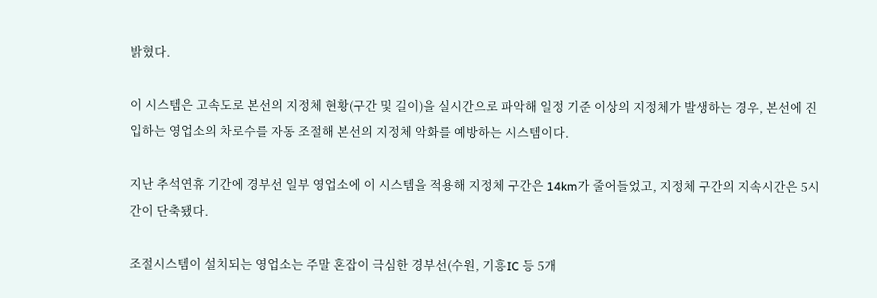밝혔다.

이 시스템은 고속도로 본선의 지정체 현황(구간 및 길이)을 실시간으로 파악해 일정 기준 이상의 지정체가 발생하는 경우, 본선에 진입하는 영업소의 차로수를 자동 조절해 본선의 지정체 악화를 예방하는 시스템이다.

지난 추석연휴 기간에 경부선 일부 영업소에 이 시스템을 적용해 지정체 구간은 14km가 줄어들었고, 지정체 구간의 지속시간은 5시간이 단축됐다.

조절시스템이 설치되는 영업소는 주말 혼잡이 극심한 경부선(수원, 기흥IC 등 5개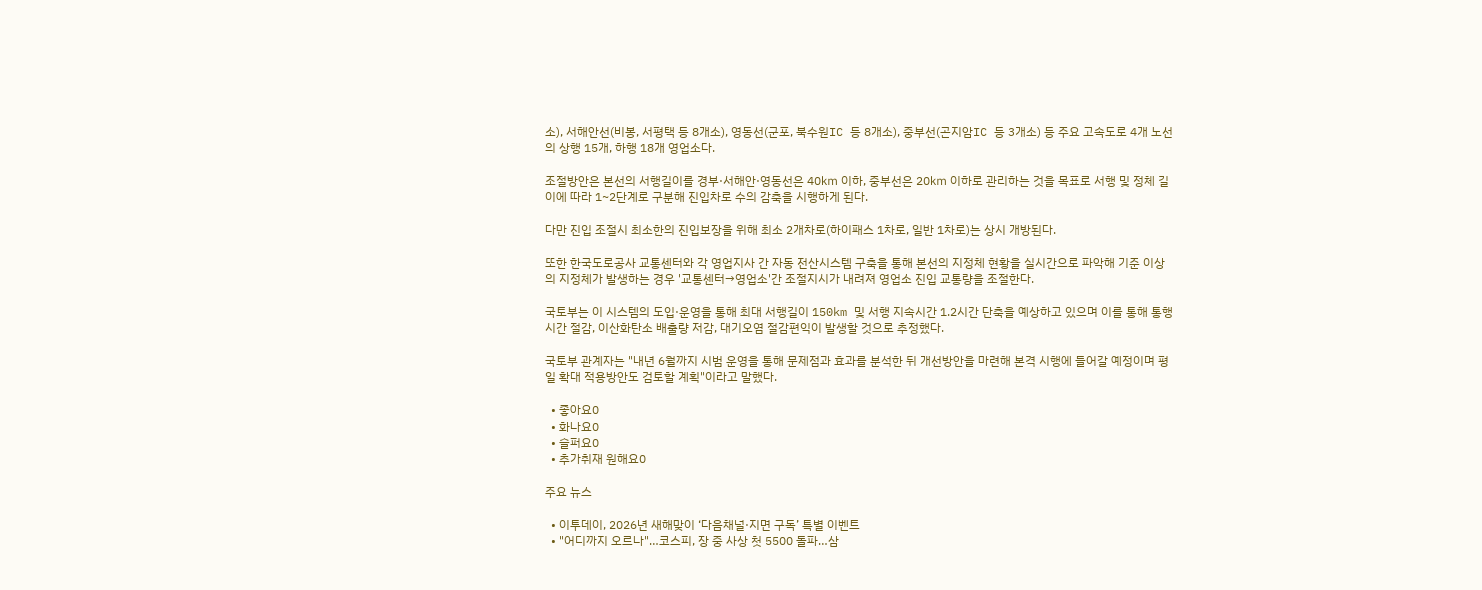소), 서해안선(비봉, 서평택 등 8개소), 영동선(군포, 북수원IC 등 8개소), 중부선(곤지암IC 등 3개소) 등 주요 고속도로 4개 노선의 상행 15개, 하행 18개 영업소다.

조절방안은 본선의 서행길이를 경부·서해안·영동선은 40㎞ 이하, 중부선은 20㎞ 이하로 관리하는 것을 목표로 서행 및 정체 길이에 따라 1~2단계로 구분해 진입차로 수의 감축을 시행하게 된다.

다만 진입 조절시 최소한의 진입보장을 위해 최소 2개차로(하이패스 1차로, 일반 1차로)는 상시 개방된다.

또한 한국도로공사 교통센터와 각 영업지사 간 자동 전산시스템 구축을 통해 본선의 지정체 현황을 실시간으로 파악해 기준 이상의 지정체가 발생하는 경우 '교통센터→영업소'간 조절지시가 내려져 영업소 진입 교통량을 조절한다.

국토부는 이 시스템의 도입·운영을 통해 최대 서행길이 150km 및 서행 지속시간 1.2시간 단축을 예상하고 있으며 이를 통해 통행시간 절감, 이산화탄소 배출량 저감, 대기오염 절감편익이 발생할 것으로 추정했다.

국토부 관계자는 "내년 6월까지 시범 운영을 통해 문제점과 효과를 분석한 뒤 개선방안을 마련해 본격 시행에 들어갈 예정이며 평일 확대 적용방안도 검토할 계획"이라고 말했다.

  • 좋아요0
  • 화나요0
  • 슬퍼요0
  • 추가취재 원해요0

주요 뉴스

  • 이투데이, 2026년 새해맞이 ‘다음채널·지면 구독’ 특별 이벤트
  • "어디까지 오르나"…코스피, 장 중 사상 첫 5500 돌파…삼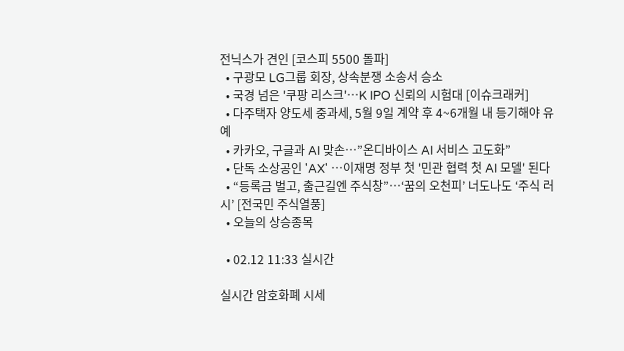전닉스가 견인 [코스피 5500 돌파]
  • 구광모 LG그룹 회장, 상속분쟁 소송서 승소
  • 국경 넘은 '쿠팡 리스크'…K IPO 신뢰의 시험대 [이슈크래커]
  • 다주택자 양도세 중과세, 5월 9일 계약 후 4~6개월 내 등기해야 유예
  • 카카오, 구글과 AI 맞손…”온디바이스 AI 서비스 고도화”
  • 단독 소상공인 'AX' ⋯이재명 정부 첫 '민관 협력 첫 AI 모델' 된다
  • “등록금 벌고, 출근길엔 주식창”…‘꿈의 오천피’ 너도나도 ‘주식 러시’ [전국민 주식열풍]
  • 오늘의 상승종목

  • 02.12 11:33 실시간

실시간 암호화폐 시세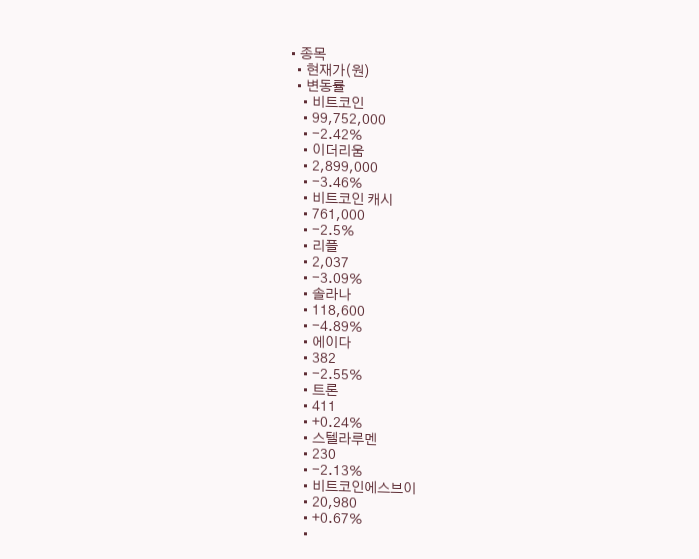• 종목
  • 현재가(원)
  • 변동률
    • 비트코인
    • 99,752,000
    • -2.42%
    • 이더리움
    • 2,899,000
    • -3.46%
    • 비트코인 캐시
    • 761,000
    • -2.5%
    • 리플
    • 2,037
    • -3.09%
    • 솔라나
    • 118,600
    • -4.89%
    • 에이다
    • 382
    • -2.55%
    • 트론
    • 411
    • +0.24%
    • 스텔라루멘
    • 230
    • -2.13%
    • 비트코인에스브이
    • 20,980
    • +0.67%
    •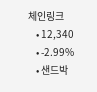체인링크
    • 12,340
    • -2.99%
    • 샌드박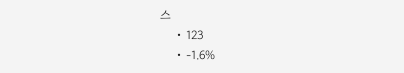스
    • 123
    • -1.6%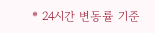* 24시간 변동률 기준